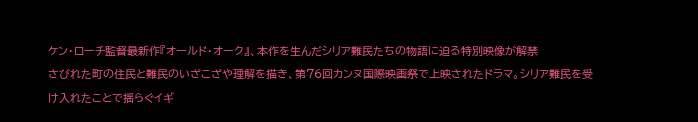ケン・ローチ監督最新作『オールド・オーク』、本作を生んだシリア難民たちの物語に迫る特別映像が解禁
さびれた町の住民と難民のいざこざや理解を描き、第76回カンヌ国際映画祭で上映されたドラマ。シリア難民を受け入れたことで揺らぐイギ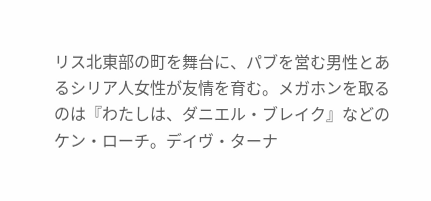リス北東部の町を舞台に、パブを営む男性とあるシリア人女性が友情を育む。メガホンを取るのは『わたしは、ダニエル・ブレイク』などのケン・ローチ。デイヴ・ターナ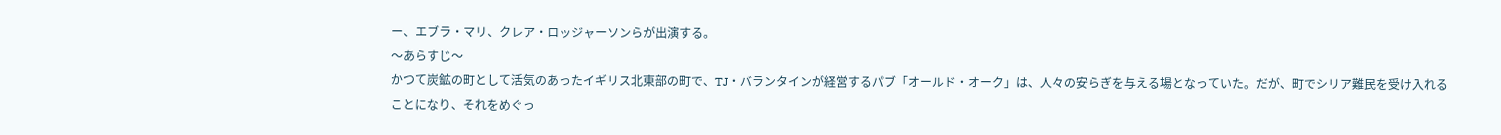ー、エブラ・マリ、クレア・ロッジャーソンらが出演する。
〜あらすじ〜
かつて炭鉱の町として活気のあったイギリス北東部の町で、TJ・バランタインが経営するパブ「オールド・オーク」は、人々の安らぎを与える場となっていた。だが、町でシリア難民を受け入れることになり、それをめぐっ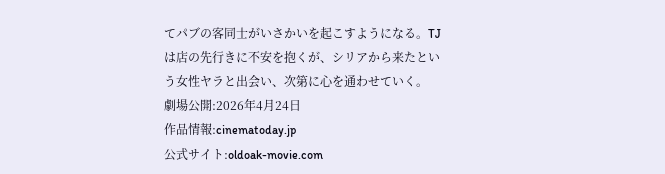てパブの客同士がいさかいを起こすようになる。TJは店の先行きに不安を抱くが、シリアから来たという女性ヤラと出会い、次第に心を通わせていく。
劇場公開:2026年4月24日
作品情報:cinematoday.jp
公式サイト:oldoak-movie.com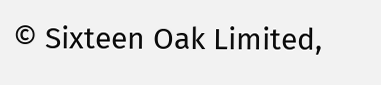© Sixteen Oak Limited,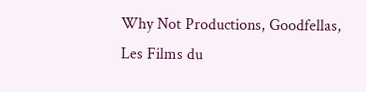Why Not Productions, Goodfellas, Les Films du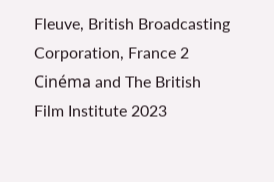Fleuve, British Broadcasting Corporation, France 2 Cinéma and The British Film Institute 2023